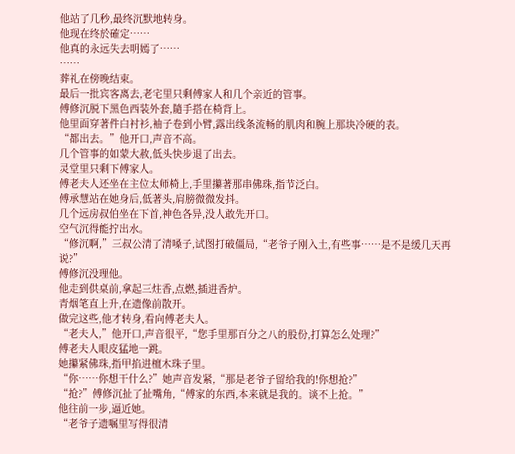他站了几秒,最终沉默地转身。
他现在终於確定……
他真的永远失去明嫣了……
……
葬礼在傍晚结束。
最后一批宾客离去,老宅里只剩傅家人和几个亲近的管事。
傅修沉脱下黑色西装外套,隨手搭在椅背上。
他里面穿著件白衬衫,袖子卷到小臂,露出线条流畅的肌肉和腕上那块冷硬的表。
“都出去。”他开口,声音不高。
几个管事的如蒙大赦,低头快步退了出去。
灵堂里只剩下傅家人。
傅老夫人还坐在主位太师椅上,手里攥著那串佛珠,指节泛白。
傅承慧站在她身后,低著头,肩膀微微发抖。
几个远房叔伯坐在下首,神色各异,没人敢先开口。
空气沉得能拧出水。
“修沉啊,”三叔公清了清嗓子,试图打破僵局,“老爷子刚入土,有些事……是不是缓几天再说?”
傅修沉没理他。
他走到供桌前,拿起三炷香,点燃,插进香炉。
青烟笔直上升,在遗像前散开。
做完这些,他才转身,看向傅老夫人。
“老夫人,”他开口,声音很平,“您手里那百分之八的股份,打算怎么处理?”
傅老夫人眼皮猛地一跳。
她攥紧佛珠,指甲掐进檀木珠子里。
“你……你想干什么?”她声音发紧,“那是老爷子留给我的!你想抢?”
“抢?”傅修沉扯了扯嘴角,“傅家的东西,本来就是我的。谈不上抢。”
他往前一步,逼近她。
“老爷子遗嘱里写得很清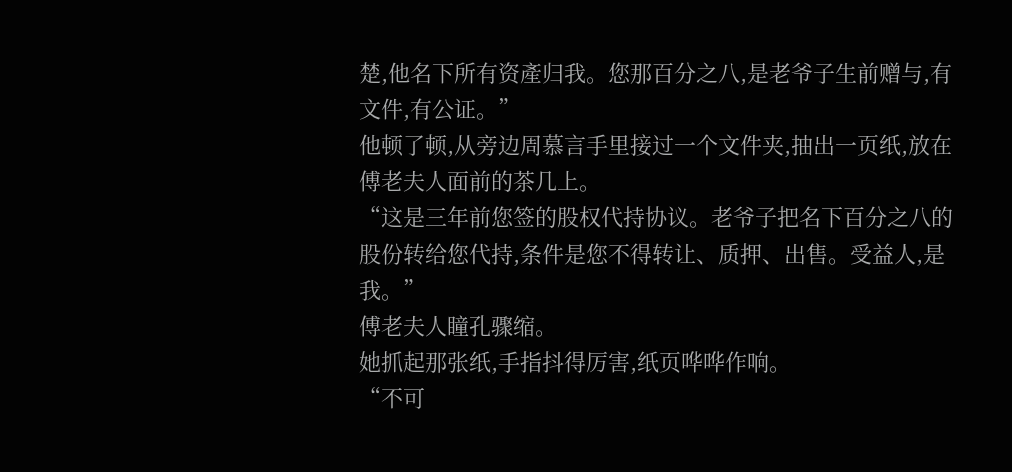楚,他名下所有资產归我。您那百分之八,是老爷子生前赠与,有文件,有公证。”
他顿了顿,从旁边周慕言手里接过一个文件夹,抽出一页纸,放在傅老夫人面前的茶几上。
“这是三年前您签的股权代持协议。老爷子把名下百分之八的股份转给您代持,条件是您不得转让、质押、出售。受益人,是我。”
傅老夫人瞳孔骤缩。
她抓起那张纸,手指抖得厉害,纸页哗哗作响。
“不可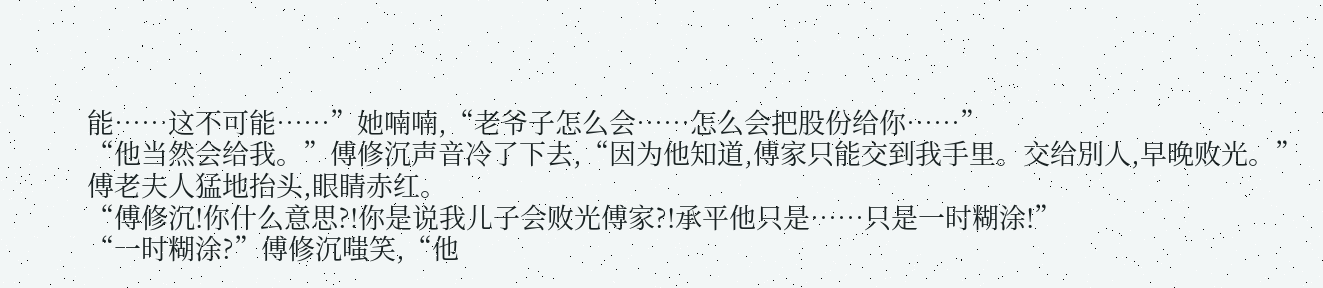能……这不可能……”她喃喃,“老爷子怎么会……怎么会把股份给你……”
“他当然会给我。”傅修沉声音冷了下去,“因为他知道,傅家只能交到我手里。交给別人,早晚败光。”
傅老夫人猛地抬头,眼睛赤红。
“傅修沉!你什么意思?!你是说我儿子会败光傅家?!承平他只是……只是一时糊涂!”
“一时糊涂?”傅修沉嗤笑,“他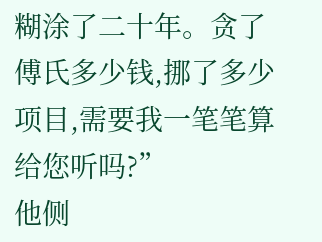糊涂了二十年。贪了傅氏多少钱,挪了多少项目,需要我一笔笔算给您听吗?”
他侧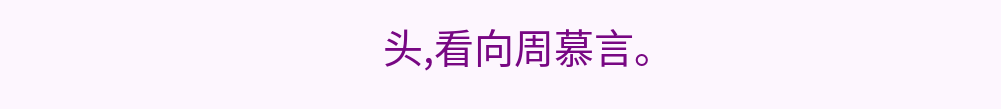头,看向周慕言。